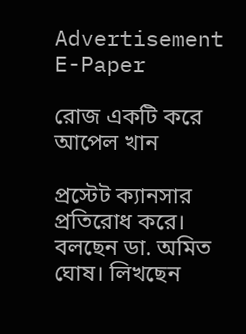Advertisement
E-Paper

রোজ একটি করে আপেল খান

প্রস্টেট ক্যানসার প্রতিরোধ করে। বলছেন ডা. অমিত ঘোষ। লিখছেন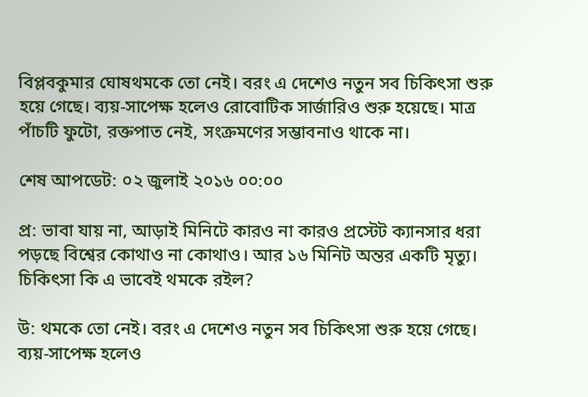বিপ্লবকুমার ঘোষথমকে তো নেই। বরং এ দেশেও নতুন সব চিকিৎসা শুরু হয়ে গেছে। ব্যয়-সাপেক্ষ হলেও রোবোটিক সার্জারিও শুরু হয়েছে। মাত্র পাঁচটি ফুটো, রক্তপাত নেই, সংক্রমণের সম্ভাবনাও থাকে না।

শেষ আপডেট: ০২ জুলাই ২০১৬ ০০:০০

প্র: ভাবা যায় না, আড়াই মিনিটে কারও না কারও প্রস্টেট ক্যানসার ধরা পড়ছে বিশ্বের কোথাও না কোথাও। আর ১৬ মিনিট অন্তর একটি মৃত্যু। চিকিৎসা কি এ ভাবেই থমকে রইল?

উ: থমকে তো নেই। বরং এ দেশেও নতুন সব চিকিৎসা শুরু হয়ে গেছে। ব্যয়-সাপেক্ষ হলেও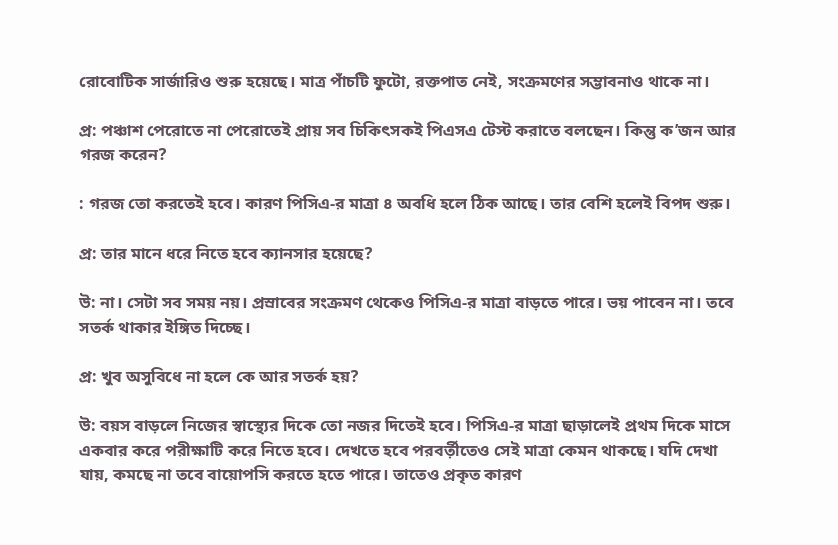রোবোটিক সার্জারিও শুরু হয়েছে। মাত্র পাঁচটি ফুটো, রক্তপাত নেই, সংক্রমণের সম্ভাবনাও থাকে না।

প্র: পঞ্চাশ পেরোতে না পেরোতেই প্রায় সব চিকিৎসকই পিএসএ টেস্ট করাতে বলছেন। কিন্তু ক’জন আর গরজ করেন?

: গরজ তো করতেই হবে। কারণ পিসিএ-র মাত্রা ৪ অবধি হলে ঠিক আছে। তার বেশি হলেই বিপদ শুরু।

প্র: তার মানে ধরে নিতে হবে ক্যানসার হয়েছে?

উ: না। সেটা সব সময় নয়। প্রস্রাবের সংক্রমণ থেকেও পিসিএ-র মাত্রা বাড়তে পারে। ভয় পাবেন না। তবে সতর্ক থাকার ইঙ্গিত দিচ্ছে।

প্র: খুব অসুবিধে না হলে কে আর সতর্ক হয়?

উ: বয়স বাড়লে নিজের স্বাস্থ্যের দিকে তো নজর দিতেই হবে। পিসিএ-র মাত্রা ছাড়ালেই প্রথম দিকে মাসে একবার করে পরীক্ষাটি করে নিতে হবে। দেখতে হবে পরবর্ত়ীতেও সেই মাত্রা কেমন থাকছে। যদি দেখা যায়, কমছে না তবে বায়োপসি করতে হতে পারে। তাতেও প্রকৃত কারণ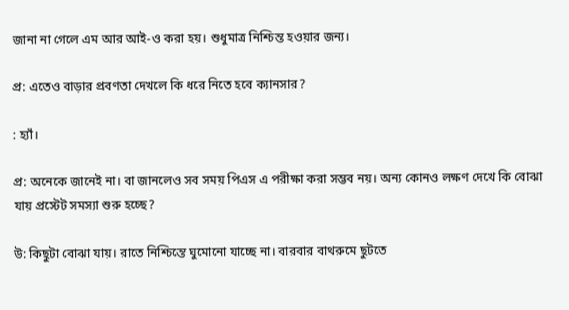জানা না গেলে এম আর আই-ও করা হয়। শুধুমাত্র নিশ্চিন্ত হওয়ার জন্য।

প্র: এতেও বাড়ার প্রবণতা দেখলে কি ধরে নিতে হবে ক্যানসার?

: হ্যাঁ।

প্র: অনেকে জানেই না। বা জানলেও সব সময় পিএস এ পরীক্ষা করা সম্ভব নয়। অন্য কোনও লক্ষণ দেখে কি বোঝা যায় প্রস্টেট সমস্যা শুরু হচ্ছে?

উ: কিছুটা বোঝা যায়। রাতে নিশ্চিন্তে ঘুমোনো যাচ্ছে না। বারবার বাথরুমে ছুটতে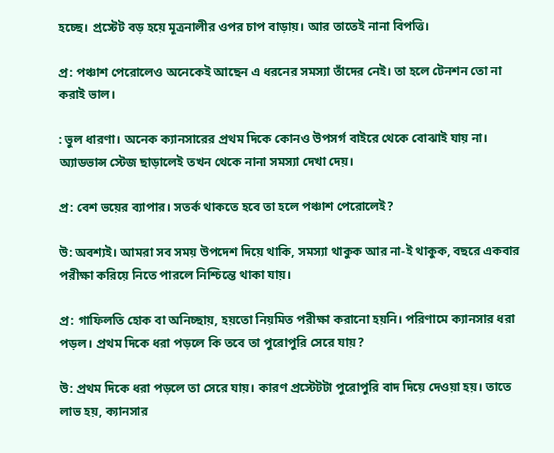হচ্ছে। প্রস্টেট বড় হয়ে মূত্রনালীর ওপর চাপ বাড়ায়। আর তাতেই নানা বিপত্তি।

প্র: পঞ্চাশ পেরোলেও অনেকেই আছেন এ ধরনের সমস্যা তাঁদের নেই। তা হলে টেনশন তো না করাই ভাল।

: ভুল ধারণা। অনেক ক্যানসারের প্রথম দিকে কোনও উপসর্গ বাইরে থেকে বোঝাই যায় না। অ্যাডভান্স স্টেজ ছাড়ালেই তখন থেকে নানা সমস্যা দেখা দেয়।

প্র: বেশ ভয়ের ব্যাপার। সতর্ক থাকতে হবে তা হলে পঞ্চাশ পেরোলেই?

উ: অবশ্যই। আমরা সব সময় উপদেশ দিয়ে থাকি, সমস্যা থাকুক আর না-ই থাকুক, বছরে একবার পরীক্ষা করিয়ে নিতে পারলে নিশ্চিন্তে থাকা যায়।

প্র: গাফিলতি হোক বা অনিচ্ছায়, হয়তো নিয়মিত পরীক্ষা করানো হয়নি। পরিণামে ক্যানসার ধরা পড়ল। প্রথম দিকে ধরা পড়লে কি তবে তা পুরোপুরি সেরে যায়?

উ: প্রথম দিকে ধরা পড়লে তা সেরে যায়। কারণ প্রস্টেটটা পুরোপুরি বাদ দিয়ে দেওয়া হয়। তাতে লাভ হয়, ক্যানসার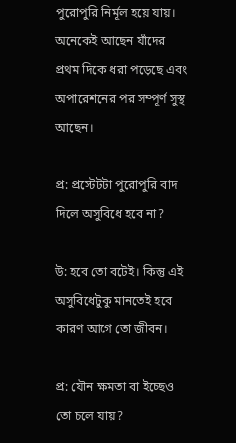পুরোপুরি নির্মূল হয়ে যায়। অনেকেই আছেন যাঁদের প্রথম দিকে ধরা পড়েছে এবং অপারেশনের পর সম্পূর্ণ সুস্থ আছেন।

প্র: প্রস্টেটটা পুরোপুরি বাদ দিলে অসুবিধে হবে না?

উ: হবে তো বটেই। কিন্তু এই অসুবিধেটুকু মানতেই হবে কারণ আগে তো জীবন।

প্র: যৌন ক্ষমতা বা ইচ্ছেও তো চলে যায়?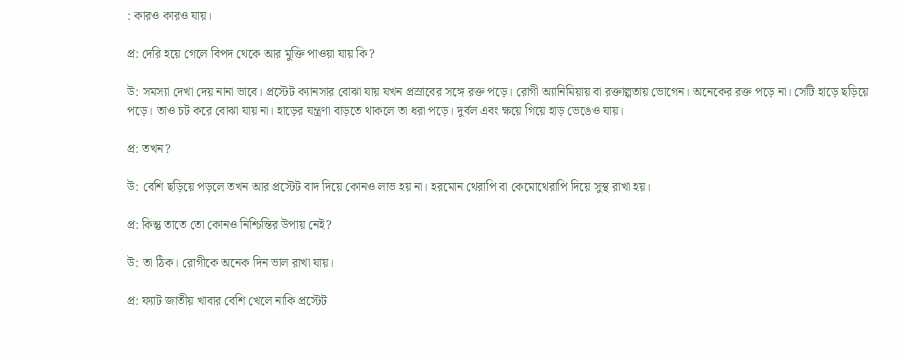: কারও কারও যায়।

প্র: দেরি হয়ে গেলে বিপদ থেকে আর মুক্তি পাওয়া যায় কি?

উ: সমস্যা দেখা দেয় নানা ভাবে। প্রস্টেট ক্যানসার বোঝা যায় যখন প্রস্রাবের সঙ্গে রক্ত পড়ে। রোগী অ্যানিমিয়ায় বা রক্তাল্পতায় ভোগেন। অনেকের রক্ত পড়ে না। সেটি হাড়ে ছড়িয়ে পড়ে। তাও চট করে বোঝা যায় না। হাড়ের যন্ত্রণা বাড়তে থাকলে তা ধরা পড়ে। দুর্বল এবং ক্ষয়ে গিয়ে হাড় ভেঙেও যায়।

প্র: তখন?

উ: বেশি ছড়িয়ে পড়লে তখন আর প্রস্টেট বাদ দিয়ে কোনও লাভ হয় না। হরমোন থেরাপি বা কেমোথেরাপি দিয়ে সুস্থ রাখা হয়।

প্র: কিন্তু তাতে তো কোনও নিশ্চিন্তির উপায় নেই?

উ: তা ঠিক। রোগীকে অনেক দিন ভাল রাখা যায়।

প্র: ফ্যাট জাতীয় খাবার বেশি খেলে নাকি প্রস্টেট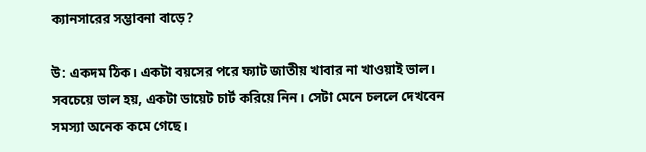ক্যানসারের সম্ভাবনা বাড়ে?

উ: একদম ঠিক। একটা বয়সের পরে ফ্যাট জাতীয় খাবার না খাওয়াই ভাল। সবচেয়ে ভাল হয়, একটা ডায়েট চার্ট করিয়ে নিন। সেটা মেনে চললে দেখবেন সমস্যা অনেক কমে গেছে।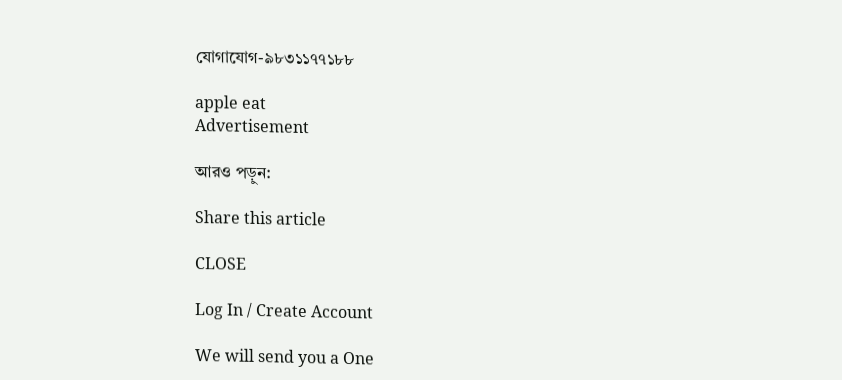যোগাযোগ-৯৮৩১১৭৭১৮৮

apple eat
Advertisement

আরও পড়ুন:

Share this article

CLOSE

Log In / Create Account

We will send you a One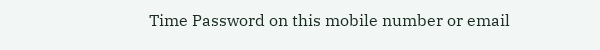Time Password on this mobile number or email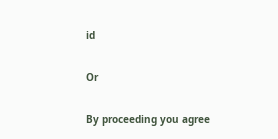id

Or

By proceeding you agree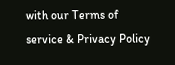with our Terms of service & Privacy Policy